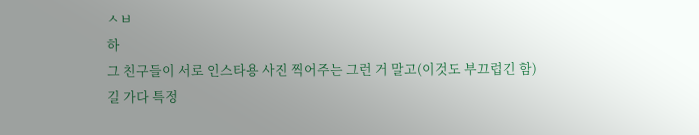ㅅㅂ
하
그 친구들이 서로 인스타용 사진 찍어주는 그런 거 말고(이것도 부끄럽긴 함)
길 가다 특정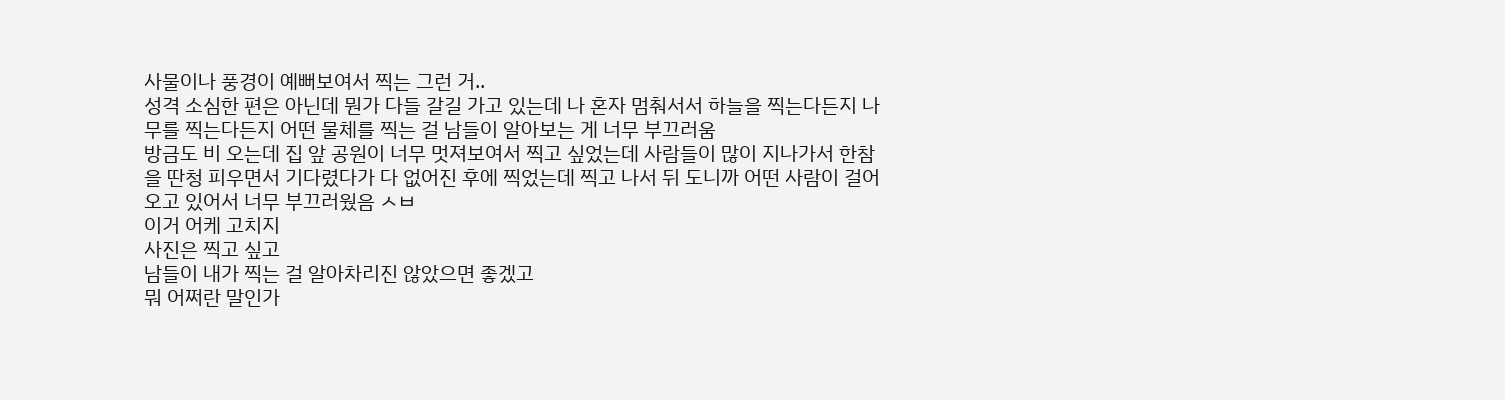사물이나 풍경이 예뻐보여서 찍는 그런 거..
성격 소심한 편은 아닌데 뭔가 다들 갈길 가고 있는데 나 혼자 멈춰서서 하늘을 찍는다든지 나무를 찍는다든지 어떤 물체를 찍는 걸 남들이 알아보는 게 너무 부끄러움
방금도 비 오는데 집 앞 공원이 너무 멋져보여서 찍고 싶었는데 사람들이 많이 지나가서 한참을 딴청 피우면서 기다렸다가 다 없어진 후에 찍었는데 찍고 나서 뒤 도니까 어떤 사람이 걸어오고 있어서 너무 부끄러웠음 ㅅㅂ
이거 어케 고치지
사진은 찍고 싶고
남들이 내가 찍는 걸 알아차리진 않았으면 좋겠고
뭐 어쩌란 말인가